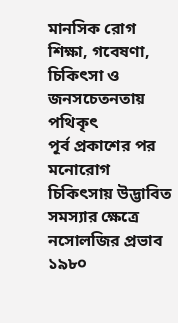মানসিক রোগ শিক্ষা, গবেষণা, চিকিৎসা ও জনসচেতনতায় পথিকৃৎ
পূর্ব প্রকাশের পর
মনোরোগ চিকিৎসায় উদ্ভাবিত সমস্যার ক্ষেত্রে নসোলজির প্রভাব
১৯৮০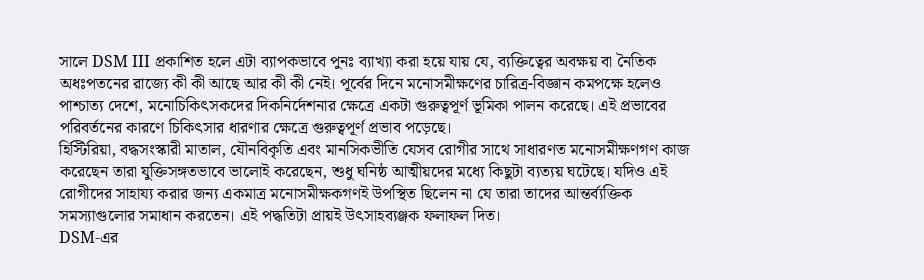সালে DSM III প্রকাশিত হলে এটা ব্যাপকভাবে পুনঃ ব্যাখ্যা করা হয়ে যায় যে, ব্যক্তিত্বের অবক্ষয় বা নৈতিক অধঃপতনের রাজ্যে কী কী আছে আর কী কী নেই। পূর্বের দিনে মনোসমীক্ষণের চারিত্র-বিজ্ঞান কমপক্ষে হলেও পাশ্চাত্য দেশে, মনোচিকিৎসকদের দিকনির্দেশনার ক্ষেত্রে একটা গুরুত্বপূর্ণ ভূমিকা পালন করেছে। এই প্রভাবের পরিবর্তনের কারণে চিকিৎসার ধারণার ক্ষেত্রে গুরুত্বপূর্ণ প্রভাব পড়েছে।
হিস্টিরিয়া, বদ্ধসংস্কারী মাতাল, যৌনবিকৃতি এবং মানসিকভীতি যেসব রোগীর সাথে সাধারণত মনোসমীক্ষণগণ কাজ করেছেন তারা যুক্তিসঙ্গতভাবে ভালোই করেছেন, শুধু ঘনিষ্ঠ আত্মীয়দের মধ্যে কিছুটা ব্যত্যয় ঘটেছে। যদিও এই রোগীদের সাহায্য করার জন্য একমাত্র মনোসমীক্ষকগণই উপস্থিত ছিলেন না যে তারা তাদের আন্তর্ব্যক্তিক সমস্যাগুলোর সমাধান করতেন। এই পদ্ধতিটা প্রায়ই উৎসাহব্যঞ্জক ফলাফল দিত।
DSM-এর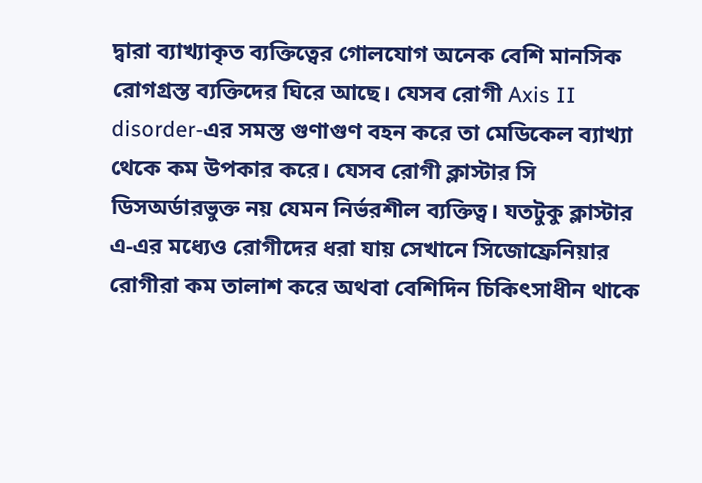দ্বারা ব্যাখ্যাকৃত ব্যক্তিত্বের গোলযোগ অনেক বেশি মানসিক রোগগ্রস্ত ব্যক্তিদের ঘিরে আছে। যেসব রোগী Axis II disorder-এর সমস্ত গুণাগুণ বহন করে তা মেডিকেল ব্যাখ্যা থেকে কম উপকার করে। যেসব রোগী ক্লাস্টার সি ডিসঅর্ডারভুক্ত নয় যেমন নির্ভরশীল ব্যক্তিত্ব। যতটুকু ক্লাস্টার এ-এর মধ্যেও রোগীদের ধরা যায় সেখানে সিজোফ্রেনিয়ার রোগীরা কম তালাশ করে অথবা বেশিদিন চিকিৎসাধীন থাকে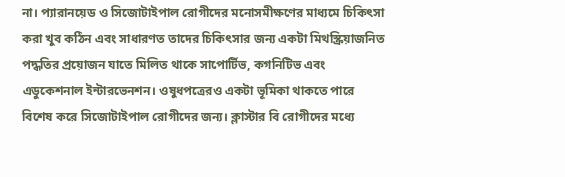না। প্যারানয়েড ও সিজোটাইপাল রোগীদের মনোসমীক্ষণের মাধ্যমে চিকিৎসা করা খুব কঠিন এবং সাধারণত তাদের চিকিৎসার জন্য একটা মিথস্ক্রিয়াজনিত পদ্ধতির প্রয়োজন যাতে মিলিত থাকে সাপোর্টিভ, কগনিটিভ এবং এডুকেশনাল ইন্টারভেনশন। ওষুধপত্রেরও একটা ভূমিকা থাকতে পারে বিশেষ করে সিজোটাইপাল রোগীদের জন্য। ক্লাস্টার বি রোগীদের মধ্যে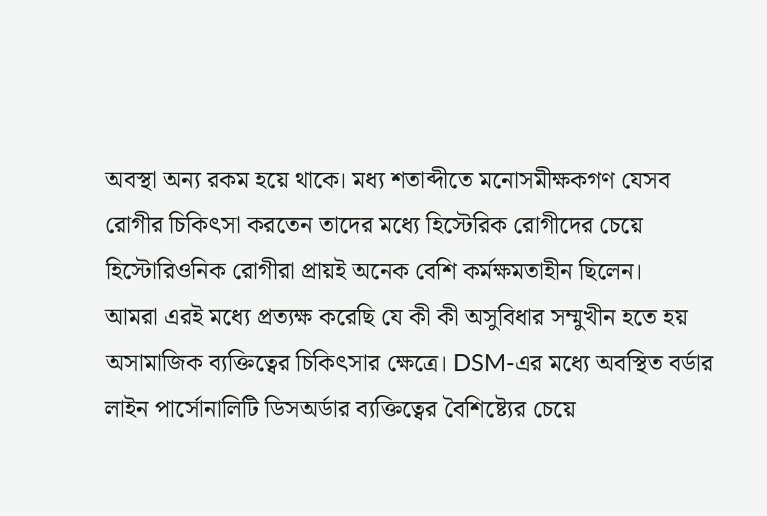অবস্থা অন্য রকম হয়ে থাকে। মধ্য শতাব্দীতে মনোসমীক্ষকগণ যেসব রোগীর চিকিৎসা করতেন তাদের মধ্যে হিস্টেরিক রোগীদের চেয়ে হিস্টোরিওনিক রোগীরা প্রায়ই অনেক বেশি কর্মক্ষমতাহীন ছিলেন।
আমরা এরই মধ্যে প্রত্যক্ষ করেছি যে কী কী অসুবিধার সম্মুখীন হতে হয় অসামাজিক ব্যক্তিত্বের চিকিৎসার ক্ষেত্রে। DSM-এর মধ্যে অবস্থিত বর্ডার লাইন পার্সোনালিটি ডিসঅর্ডার ব্যক্তিত্বের বৈশিষ্ট্যের চেয়ে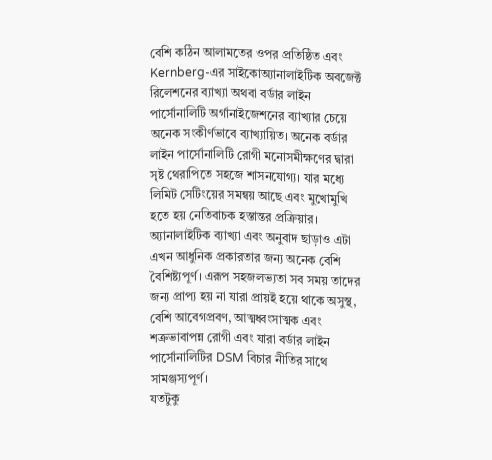বেশি কঠিন আলামতের ওপর প্রতিষ্ঠিত এবং Kernberg-এর সাইকোঅ্যানালাইটিক অবজেক্ট রিলেশনের ব্যাখ্যা অথবা বর্ডার লাইন পার্সোনালিটি অর্গানাইজেশনের ব্যাখ্যার চেয়ে অনেক সংকীর্ণভাবে ব্যাখ্যায়িত। অনেক বর্ডার লাইন পার্সোনালিটি রোগী মনোসমীক্ষণের দ্বারা সৃষ্ট থেরাপিতে সহজে শাসনযোগ্য। যার মধ্যে লিমিট সেটিংয়ের সমন্বয় আছে এবং মুখোমুখি হতে হয় নেতিবাচক হস্তান্তর প্রক্রিয়ার। অ্যানালাইটিক ব্যাখ্যা এবং অনুবাদ ছাড়াও এটা এখন আধুনিক প্রকারতার জন্য অনেক বেশি বৈশিষ্ট্যপূর্ণ। এরূপ সহজলভ্যতা সব সময় তাদের জন্য প্রাপ্য হয় না যারা প্রায়ই হয়ে থাকে অসুস্থ, বেশি আবেগপ্রবণ, আত্মধ্বংসাত্মক এবং শত্রুভাবাপন্ন রোগী এবং যারা বর্ডার লাইন পার্সোনালিটির DSM বিচার নীতির সাথে সামঞ্জস্যপূর্ণ।
যতটুকু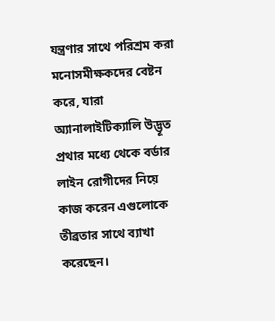যন্ত্রণার সাথে পরিশ্রম করা মনোসমীক্ষকদের বেষ্টন করে, যারা অ্যানালাইটিক্যালি উদ্ভূত প্রথার মধ্যে থেকে বর্ডার লাইন রোগীদের নিয়ে কাজ করেন এগুলোকে তীব্রতার সাথে ব্যাখা করেছেন।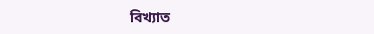বিখ্যাত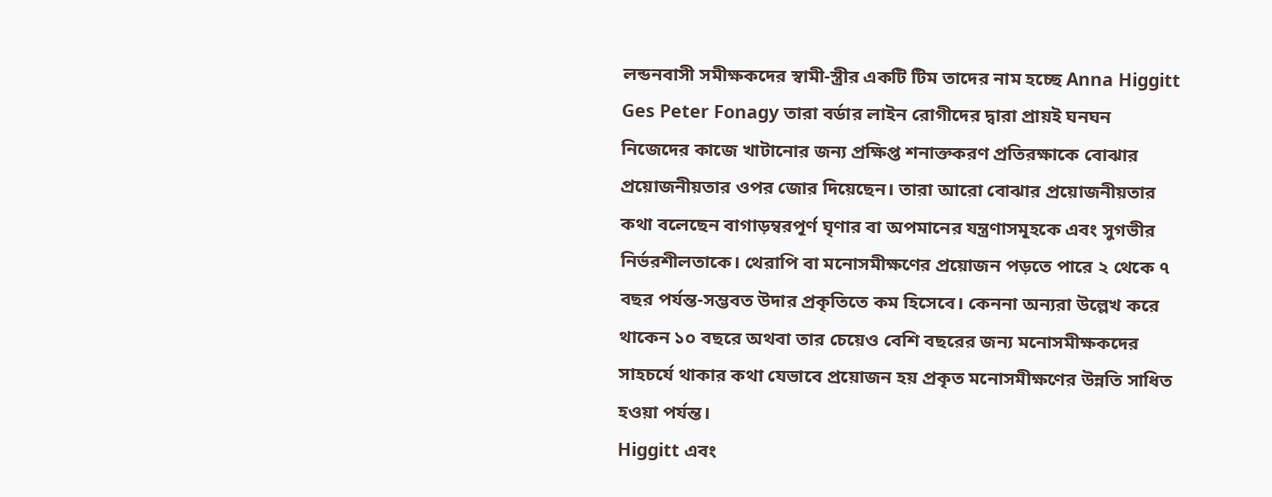লন্ডনবাসী সমীক্ষকদের স্বামী-স্ত্রীর একটি টিম তাদের নাম হচ্ছে Anna Higgitt Ges Peter Fonagy তারা বর্ডার লাইন রোগীদের দ্বারা প্রায়ই ঘনঘন নিজেদের কাজে খাটানোর জন্য প্রক্ষিপ্ত শনাক্তকরণ প্রতিরক্ষাকে বোঝার প্রয়োজনীয়তার ওপর জোর দিয়েছেন। তারা আরো বোঝার প্রয়োজনীয়তার কথা বলেছেন বাগাড়ম্বরপূর্ণ ঘৃণার বা অপমানের যন্ত্রণাসমূহকে এবং সুগভীর নির্ভরশীলতাকে। থেরাপি বা মনোসমীক্ষণের প্রয়োজন পড়তে পারে ২ থেকে ৭ বছর পর্যন্ত-সম্ভবত উদার প্রকৃতিতে কম হিসেবে। কেননা অন্যরা উল্লেখ করে থাকেন ১০ বছরে অথবা তার চেয়েও বেশি বছরের জন্য মনোসমীক্ষকদের সাহচর্যে থাকার কথা যেভাবে প্রয়োজন হয় প্রকৃত মনোসমীক্ষণের উন্নতি সাধিত হওয়া পর্যন্ত।
Higgitt এবং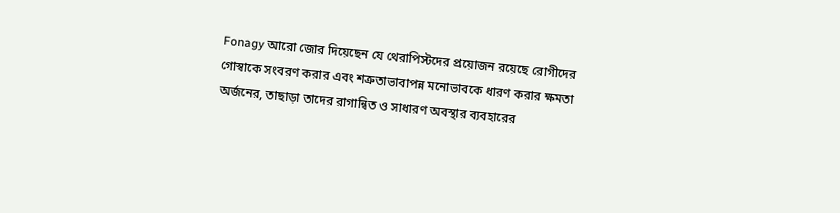Fonagy আরো জোর দিয়েছেন যে থেরাপিস্টদের প্রয়োজন রয়েছে রোগীদের গোস্বাকে সংবরণ করার এবং শত্রুতাভাবাপন্ন মনোভাবকে ধারণ করার ক্ষমতা অর্জনের, তাছাড়া তাদের রাগান্বিত ও সাধারণ অবস্থার ব্যবহারের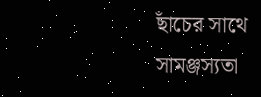ছাঁচের সাথে সামঞ্জস্যতা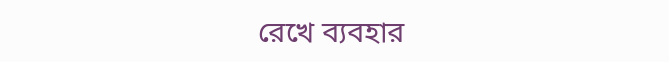রেখে ব্যবহার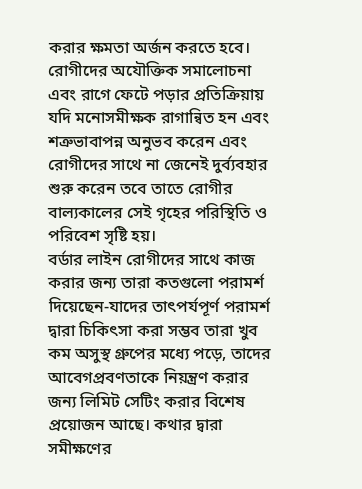করার ক্ষমতা অর্জন করতে হবে। রোগীদের অযৌক্তিক সমালোচনা এবং রাগে ফেটে পড়ার প্রতিক্রিয়ায় যদি মনোসমীক্ষক রাগান্বিত হন এবং শত্রুভাবাপন্ন অনুভব করেন এবং রোগীদের সাথে না জেনেই দুর্ব্যবহার শুরু করেন তবে তাতে রোগীর বাল্যকালের সেই গৃহের পরিস্থিতি ও পরিবেশ সৃষ্টি হয়।
বর্ডার লাইন রোগীদের সাথে কাজ করার জন্য তারা কতগুলো পরামর্শ দিয়েছেন-যাদের তাৎপর্যপূর্ণ পরামর্শ দ্বারা চিকিৎসা করা সম্ভব তারা খুব কম অসুস্থ গ্রুপের মধ্যে পড়ে, তাদের আবেগপ্রবণতাকে নিয়ন্ত্রণ করার জন্য লিমিট সেটিং করার বিশেষ প্রয়োজন আছে। কথার দ্বারা সমীক্ষণের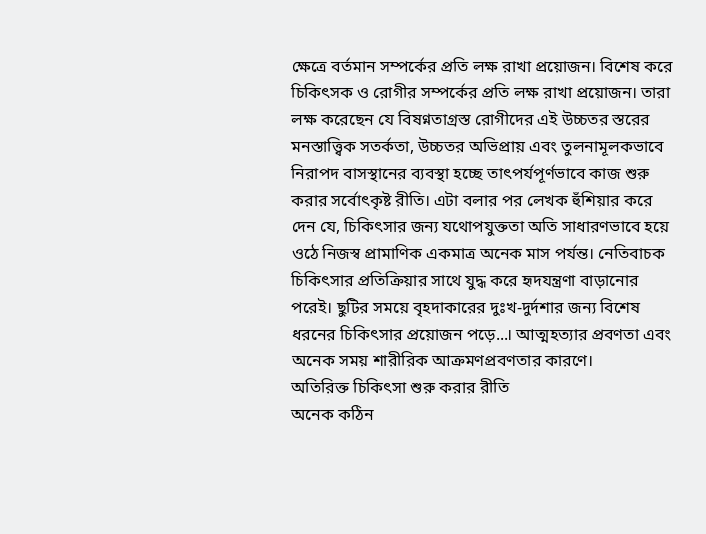ক্ষেত্রে বর্তমান সম্পর্কের প্রতি লক্ষ রাখা প্রয়োজন। বিশেষ করে চিকিৎসক ও রোগীর সম্পর্কের প্রতি লক্ষ রাখা প্রয়োজন। তারা লক্ষ করেছেন যে বিষণ্নতাগ্রস্ত রোগীদের এই উচ্চতর স্তরের মনস্তাত্ত্বিক সতর্কতা, উচ্চতর অভিপ্রায় এবং তুলনামূলকভাবে নিরাপদ বাসস্থানের ব্যবস্থা হচ্ছে তাৎপর্যপূর্ণভাবে কাজ শুরু করার সর্বোৎকৃষ্ট রীতি। এটা বলার পর লেখক হুঁশিয়ার করে দেন যে, চিকিৎসার জন্য যথোপযুক্ততা অতি সাধারণভাবে হয়ে ওঠে নিজস্ব প্রামাণিক একমাত্র অনেক মাস পর্যন্ত। নেতিবাচক চিকিৎসার প্রতিক্রিয়ার সাথে যুদ্ধ করে হৃদযন্ত্রণা বাড়ানোর পরেই। ছুটির সময়ে বৃহদাকারের দুঃখ-দুর্দশার জন্য বিশেষ ধরনের চিকিৎসার প্রয়োজন পড়ে...। আত্মহত্যার প্রবণতা এবং অনেক সময় শারীরিক আক্রমণপ্রবণতার কারণে।
অতিরিক্ত চিকিৎসা শুরু করার রীতি
অনেক কঠিন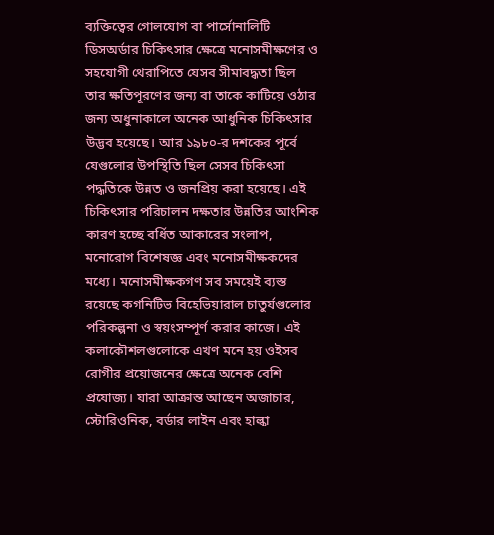ব্যক্তিত্বের গোলযোগ বা পার্সোনালিটি ডিসঅর্ডার চিকিৎসার ক্ষেত্রে মনোসমীক্ষণের ও সহযোগী থেরাপিতে যেসব সীমাবদ্ধতা ছিল তার ক্ষতিপূরণের জন্য বা তাকে কাটিয়ে ওঠার জন্য অধুনাকালে অনেক আধুনিক চিকিৎসার উদ্ভব হয়েছে। আর ১৯৮০-র দশকের পূর্বে যেগুলোর উপস্থিতি ছিল সেসব চিকিৎসা পদ্ধতিকে উন্নত ও জনপ্রিয় করা হয়েছে। এই চিকিৎসার পরিচালন দক্ষতার উন্নতির আংশিক কারণ হচ্ছে বর্ধিত আকারের সংলাপ, মনোরোগ বিশেষজ্ঞ এবং মনোসমীক্ষকদের মধ্যে। মনোসমীক্ষকগণ সব সময়েই ব্যস্ত রয়েছে কগনিটিভ বিহেভিয়ারাল চাতুর্যগুলোর পরিকল্পনা ও স্বয়ংসম্পূর্ণ করার কাজে। এই কলাকৌশলগুলোকে এখণ মনে হয় ওইসব রোগীর প্রয়োজনের ক্ষেত্রে অনেক বেশি প্রযোজ্য। যারা আক্রান্ত আছেন অজাচার, স্টোরিওনিক, বর্ডার লাইন এবং হাল্কা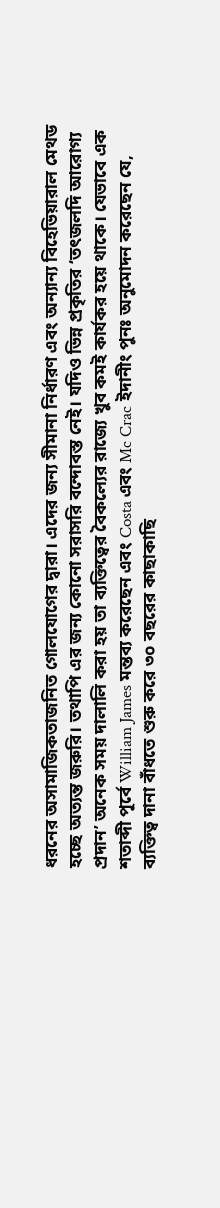ধরনের অসামাজিকতাজনিত গোলযোগের দ্বারা। এদের জন্য সীমানা নির্ধারণ এবং অন্যান্য বিহেভিয়ারাল মেথড হচ্ছে অত্যন্ত জরুরি। তথাপি এর জন্য কোনো সরাসরি বন্দোবস্ত নেই। যদিও ভিন্ন প্রকৃতির ‘তৎজলদি আরোগ্য প্রদান’ অনেক সময় দালালি করা হয় তা ব্যক্তিত্বের বৈকল্যের রাজ্যে খুব কমই কার্যকর হয়ে থাকে। যেভাবে এক শতাব্দী পূর্বে William James মন্তব্য করেছেন এবং Costa এবং Mc Crac ইদানীং পুনঃ অনুমোদন করেছেন যে, ব্যক্তিত্ব দানা বাঁধতে শুরু করে ৩০ বছরের কাছাকাছি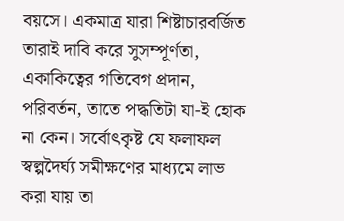বয়সে। একমাত্র যারা শিষ্টাচারবর্জিত তারাই দাবি করে সুসম্পূর্ণতা, একাকিত্বের গতিবেগ প্রদান, পরিবর্তন, তাতে পদ্ধতিটা যা-ই হোক না কেন। সর্বোৎকৃষ্ট যে ফলাফল স্বল্পদৈর্ঘ্য সমীক্ষণের মাধ্যমে লাভ করা যায় তা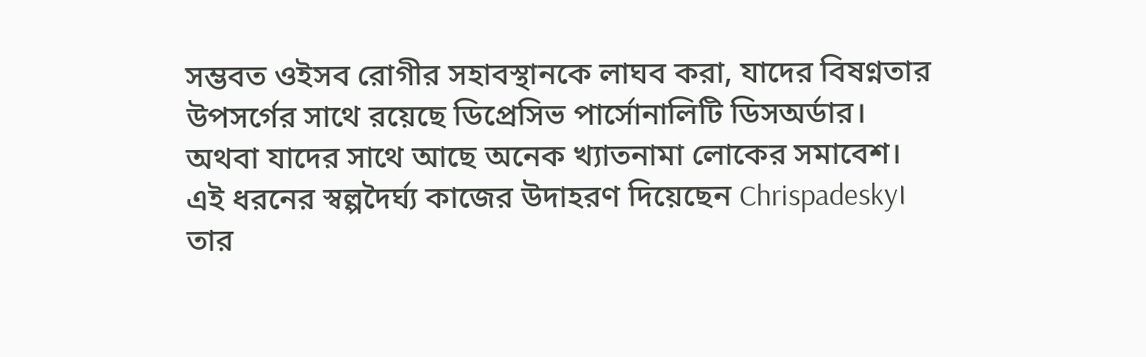সম্ভবত ওইসব রোগীর সহাবস্থানকে লাঘব করা, যাদের বিষণ্নতার উপসর্গের সাথে রয়েছে ডিপ্রেসিভ পার্সোনালিটি ডিসঅর্ডার। অথবা যাদের সাথে আছে অনেক খ্যাতনামা লোকের সমাবেশ।
এই ধরনের স্বল্পদৈর্ঘ্য কাজের উদাহরণ দিয়েছেন Chrispadesky। তার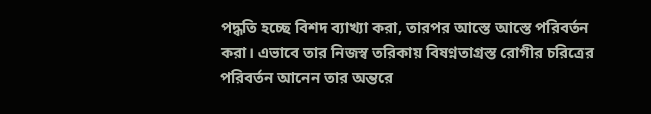পদ্ধতি হচ্ছে বিশদ ব্যাখ্যা করা, তারপর আস্তে আস্তে পরিবর্তন করা। এভাবে তার নিজস্ব তরিকায় বিষণ্নতাগ্রস্ত রোগীর চরিত্রের পরিবর্তন আনেন তার অন্তরে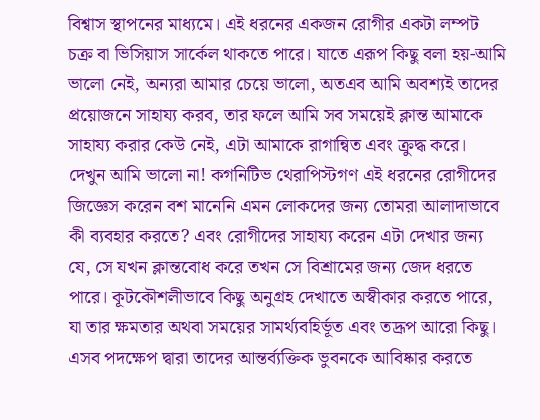বিশ্বাস স্থাপনের মাধ্যমে। এই ধরনের একজন রোগীর একটা লম্পট চক্র বা ভিসিয়াস সার্কেল থাকতে পারে। যাতে এরূপ কিছু বলা হয়-আমি ভালো নেই, অন্যরা আমার চেয়ে ভালো, অতএব আমি অবশ্যই তাদের প্রয়োজনে সাহায্য করব, তার ফলে আমি সব সময়েই ক্লান্ত আমাকে সাহায্য করার কেউ নেই, এটা আমাকে রাগান্বিত এবং ক্রুদ্ধ করে।
দেখুন আমি ভালো না! কগনিটিভ থেরাপিস্টগণ এই ধরনের রোগীদের জিজ্ঞেস করেন বশ মানেনি এমন লোকদের জন্য তোমরা আলাদাভাবে কী ব্যবহার করতে? এবং রোগীদের সাহায্য করেন এটা দেখার জন্য যে, সে যখন ক্লান্তবোধ করে তখন সে বিশ্রামের জন্য জেদ ধরতে পারে। কূটকৌশলীভাবে কিছু অনুগ্রহ দেখাতে অস্বীকার করতে পারে, যা তার ক্ষমতার অথবা সময়ের সামর্থ্যবহির্ভূত এবং তদ্রূপ আরো কিছু। এসব পদক্ষেপ দ্বারা তাদের আন্তর্ব্যক্তিক ভুবনকে আবিষ্কার করতে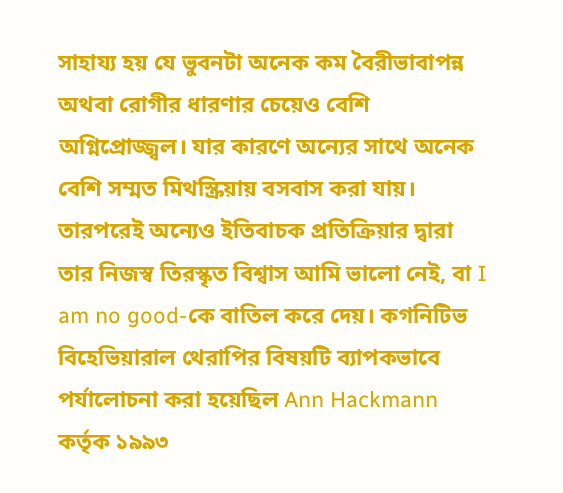সাহায্য হয় যে ভুবনটা অনেক কম বৈরীভাবাপন্ন অথবা রোগীর ধারণার চেয়েও বেশি অগ্নিপ্রোজ্জ্বল। যার কারণে অন্যের সাথে অনেক বেশি সম্মত মিথস্ক্রিয়ায় বসবাস করা যায়। তারপরেই অন্যেও ইতিবাচক প্রতিক্রিয়ার দ্বারা তার নিজস্ব তিরস্কৃত বিশ্বাস আমি ভালো নেই, বা I am no good-কে বাতিল করে দেয়। কগনিটিভ বিহেভিয়ারাল থেরাপির বিষয়টি ব্যাপকভাবে পর্যালোচনা করা হয়েছিল Ann Hackmann কর্তৃক ১৯৯৩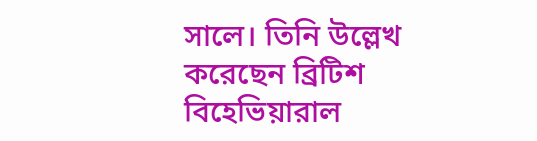সালে। তিনি উল্লেখ করেছেন ব্রিটিশ বিহেভিয়ারাল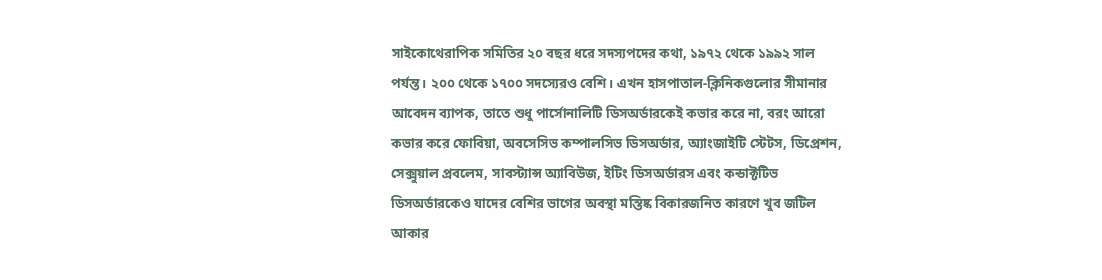সাইকোথেরাপিক সমিতির ২০ বছর ধরে সদস্যপদের কথা, ১৯৭২ থেকে ১৯৯২ সাল পর্যন্ত। ২০০ থেকে ১৭০০ সদস্যেরও বেশি। এখন হাসপাতাল-ক্লিনিকগুলোর সীমানার আবেদন ব্যাপক, তাতে শুধু পার্সোনালিটি ডিসঅর্ডারকেই কভার করে না, বরং আরো কভার করে ফোবিয়া, অবসেসিভ কম্পালসিভ ডিসঅর্ডার, অ্যাংজাইটি স্টেটস, ডিপ্রেশন, সেক্সুয়াল প্রবলেম, সাবস্ট্যান্স অ্যাবিউজ, ইটিং ডিসঅর্ডারস এবং কন্ডাক্টটিভ ডিসঅর্ডারকেও যাদের বেশির ভাগের অবস্থা মস্তিষ্ক বিকারজনিত কারণে খুব জটিল আকার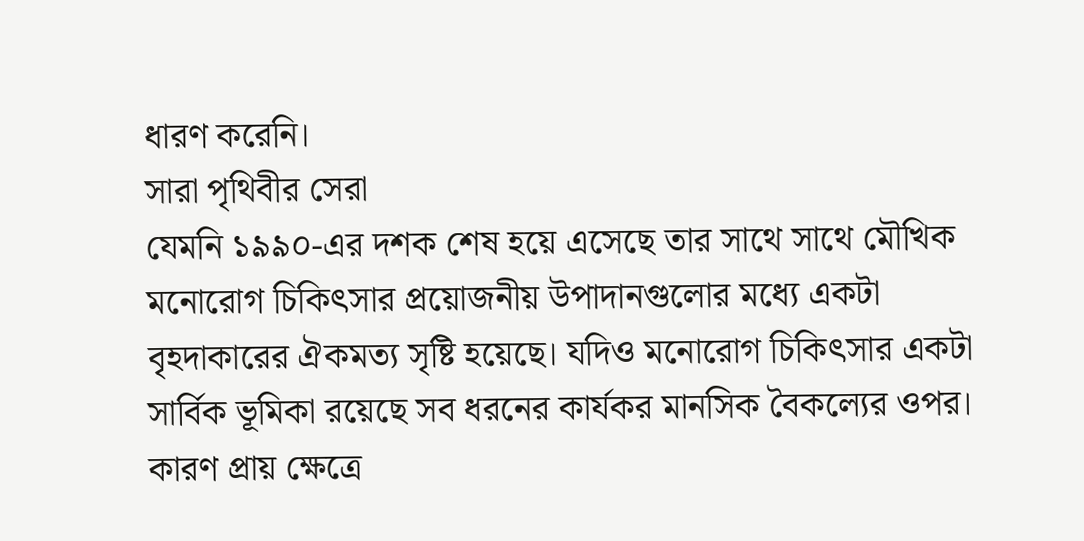ধারণ করেনি।
সারা পৃথিবীর সেরা
যেমনি ১৯৯০-এর দশক শেষ হয়ে এসেছে তার সাথে সাথে মৌখিক মনোরোগ চিকিৎসার প্রয়োজনীয় উপাদানগুলোর মধ্যে একটা বৃহদাকারের ঐকমত্য সৃষ্টি হয়েছে। যদিও মনোরোগ চিকিৎসার একটা সার্বিক ভূমিকা রয়েছে সব ধরনের কার্যকর মানসিক বৈকল্যের ওপর। কারণ প্রায় ক্ষেত্রে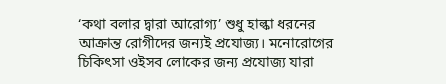‘কথা বলার দ্বারা আরোগ্য’ শুধু হাল্কা ধরনের আক্রান্ত রোগীদের জন্যই প্রযোজ্য। মনোরোগের চিকিৎসা ওইসব লোকের জন্য প্রযোজ্য যারা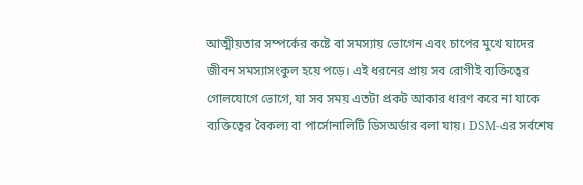আত্মীয়তার সম্পর্কের কষ্টে বা সমস্যায় ভোগেন এবং চাপের মুখে যাদের জীবন সমস্যাসংকুল হয়ে পড়ে। এই ধরনের প্রায় সব রোগীই ব্যক্তিত্বের গোলযোগে ভোগে, যা সব সময় এতটা প্রকট আকার ধারণ করে না যাকে ব্যক্তিত্বের বৈকল্য বা পার্সোনালিটি ডিসঅর্ডার বলা যায়। DSM-এর সর্বশেষ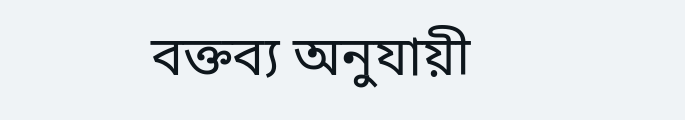বক্তব্য অনুযায়ী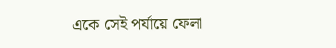একে সেই পর্যায়ে ফেলা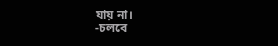যায় না।
-চলবে